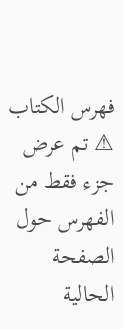فهرس الكتاب
⚠ تم عرض جزء فقط من الفهرس حول الصفحة الحالية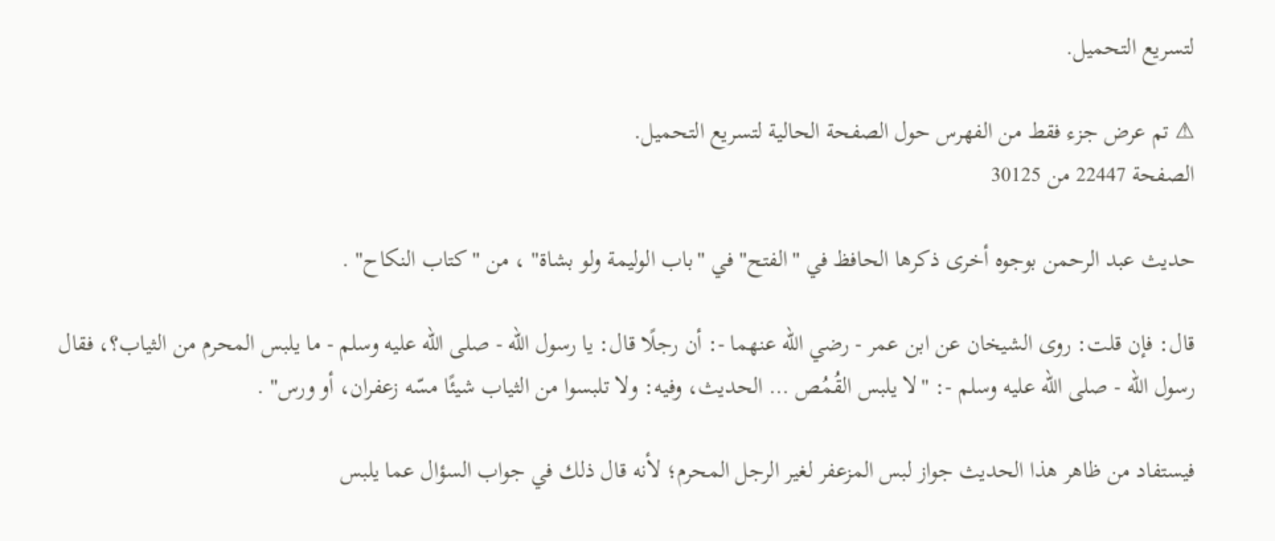لتسريع التحميل.

⚠ تم عرض جزء فقط من الفهرس حول الصفحة الحالية لتسريع التحميل.
الصفحة 22447 من 30125

حديث عبد الرحمن بوجوه أخرى ذكرها الحافظ في "الفتح" في "باب الوليمة ولو بشاة" ، من "كتاب النكاح" .

قال: فإن قلت: روى الشيخان عن ابن عمر - رضي الله عنهما -: أن رجلًا قال: يا رسول الله - صلى الله عليه وسلم - ما يلبس المحرم من الثياب؟، فقال رسول الله - صلى الله عليه وسلم -: "لا يلبس القُمُص … الحديث، وفيه: ولا تلبسوا من الثياب شيئًا مسّه زعفران، أو ورس" .

فيستفاد من ظاهر هذا الحديث جواز لبس المزعفر لغير الرجل المحرم؛ لأنه قال ذلك في جواب السؤال عما يلبس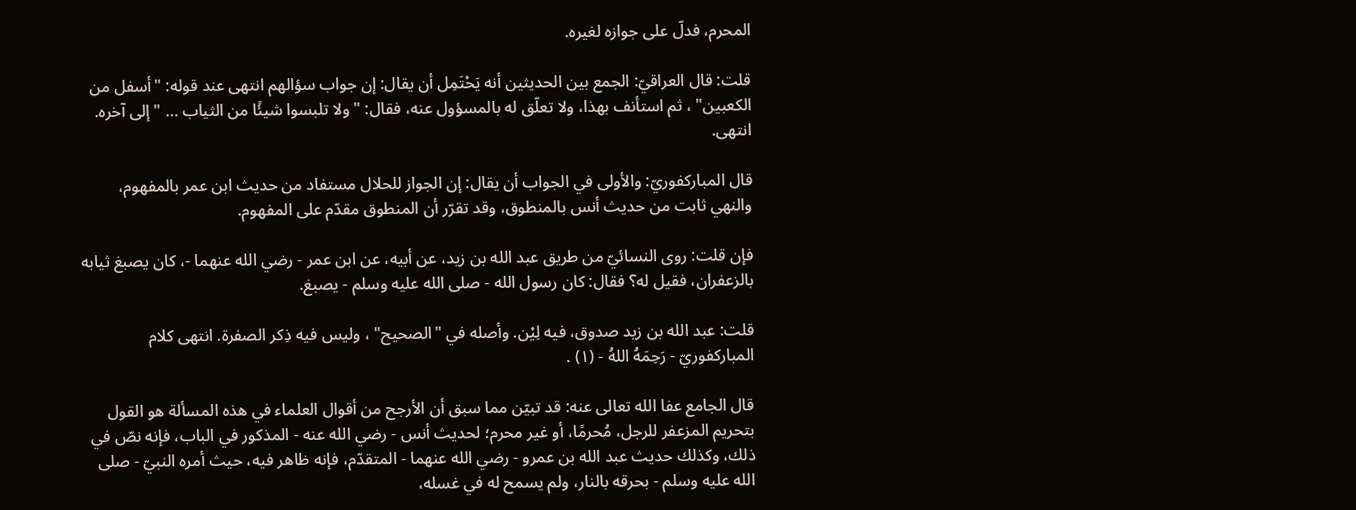المحرم، فدلّ على جوازه لغيره.

قلت: قال العراقيّ: الجمع بين الحديثين أنه يَحْتَمِل أن يقال: إن جواب سؤالهم انتهى عند قوله: "أسفل من الكعبين" ، ثم استأنف بهذا، ولا تعلّق له بالمسؤول عنه، فقال: "ولا تلبسوا شيئًا من الثياب … " إلى آخره. انتهى.

قال المباركفوريّ: والأولى في الجواب أن يقال: إن الجواز للحلال مستفاد من حديث ابن عمر بالمفهوم، والنهي ثابت من حديث أنس بالمنطوق، وقد تقرّر أن المنطوق مقدّم على المفهوم.

فإن قلت: روى النسائيّ من طريق عبد الله بن زيد، عن أبيه، عن ابن عمر - رضي الله عنهما -، كان يصبغ ثيابه بالزعفران، فقيل له؟ فقال: كان رسول الله - صلى الله عليه وسلم - يصبغ.

قلت: عبد الله بن زيد صدوق، فيه لِيْن. وأصله في "الصحيح" ، وليس فيه ذِكر الصفرة. انتهى كلام المباركفوريّ - رَحِمَهُ اللهُ - (١) .

قال الجامع عفا الله تعالى عنه: قد تبيّن مما سبق أن الأرجح من أقوال العلماء في هذه المسألة هو القول بتحريم المزعفر للرجل، مُحرمًا، أو غير محرم؛ لحديث أنس - رضي الله عنه - المذكور في الباب، فإنه نصّ في ذلك، وكذلك حديث عبد الله بن عمرو - رضي الله عنهما - المتقدّم، فإنه ظاهر فيه، حيث أمره النبيّ - صلى الله عليه وسلم - بحرقه بالنار، ولم يسمح له في غسله،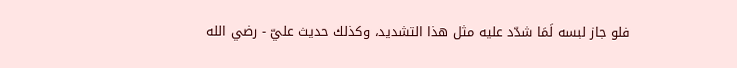فلو جاز لبسه لَمَا شدّد عليه مثل هذا التشديد، وكذلك حديث عليّ - رضي الله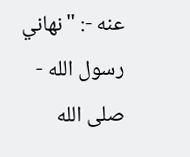عنه -: "نهاني رسول الله - صلى الله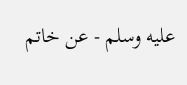عليه وسلم - عن خاتم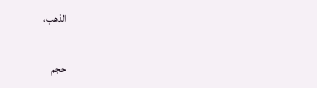الذهب،

حجم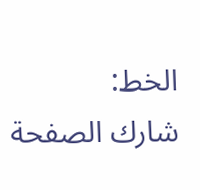الخط:
شارك الصفحة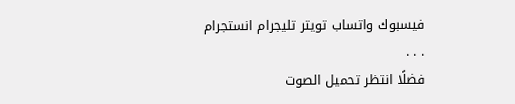فيسبوك واتساب تويتر تليجرام انستجرام
. . .
فضلًا انتظر تحميل الصوت